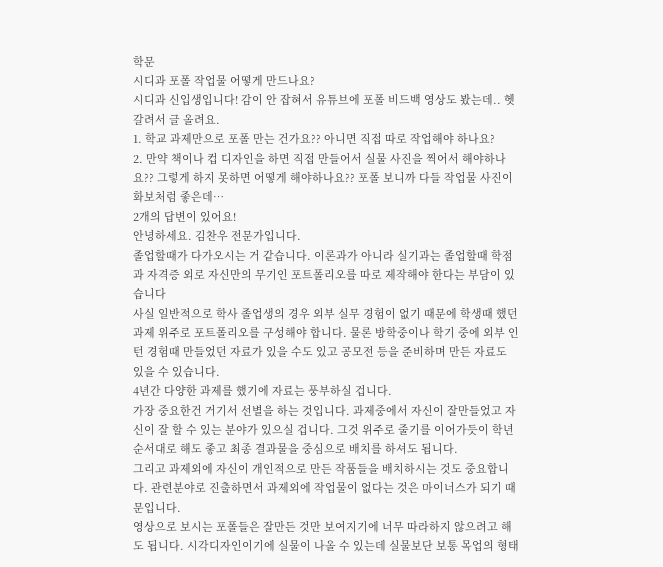학문
시디과 포폴 작업물 어떻게 만드나요?
시디과 신입생입니다! 감이 안 잡혀서 유튜브에 포폴 비드백 영상도 봤는데.. 헷갈려서 글 올려요.
1. 학교 과제만으로 포폴 만는 건가요?? 아니면 직접 따로 작업해야 하나요?
2. 만약 책이나 컵 디자인을 하면 직접 만들어서 실물 사진을 찍어서 해야하나요?? 그렇게 하지 못하면 어떻게 해야하나요?? 포폴 보니까 다들 작업물 사진이 화보처럼 좋은데…
2개의 답변이 있어요!
안녕하세요. 김찬우 전문가입니다.
졸업할때가 다가오시는 거 같습니다. 이론과가 아니라 실기과는 졸업할때 학점과 자격증 외로 자신만의 무기인 포트폴리오를 따로 제작해야 한다는 부담이 있습니다
사실 일반적으로 학사 졸업생의 경우 외부 실무 경험이 없기 때문에 학생때 했던 과제 위주로 포트폴리오를 구성해야 합니다. 물론 방학중이나 학기 중에 외부 인턴 경험때 만들었던 자료가 있을 수도 있고 공모전 등을 준비하며 만든 자료도 있을 수 있습니다.
4년간 다양한 과제를 했기에 자료는 풍부하실 겁니다.
가장 중요한건 거기서 선별을 하는 것입니다. 과제중에서 자신이 잘만들었고 자신이 잘 할 수 있는 분야가 있으실 겁니다. 그것 위주로 줄기를 이어가듯이 학년순서대로 해도 좋고 최종 결과물을 중심으로 배치를 하셔도 됩니다.
그리고 과제외에 자신이 개인적으로 만든 작품들을 배치하시는 것도 중요합니다. 관련분야로 진출하면서 과제외에 작업물이 없다는 것은 마이너스가 되기 때문입니다.
영상으로 보시는 포폴들은 잘만든 것만 보여지기에 너무 따라하지 않으려고 해도 됩니다. 시각디자인이기에 실물이 나올 수 있는데 실물보단 보통 목업의 형태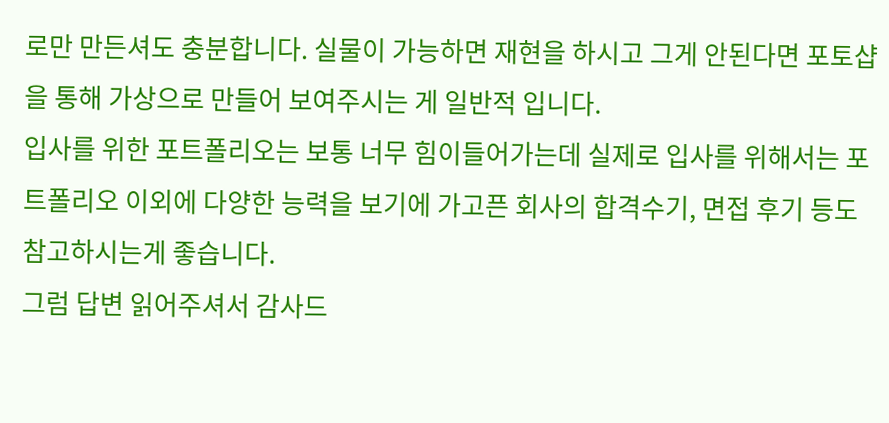로만 만든셔도 충분합니다. 실물이 가능하면 재현을 하시고 그게 안된다면 포토샵을 통해 가상으로 만들어 보여주시는 게 일반적 입니다.
입사를 위한 포트폴리오는 보통 너무 힘이들어가는데 실제로 입사를 위해서는 포트폴리오 이외에 다양한 능력을 보기에 가고픈 회사의 합격수기, 면접 후기 등도 참고하시는게 좋습니다.
그럼 답변 읽어주셔서 감사드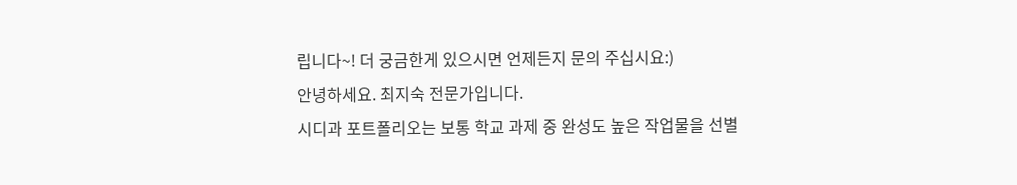립니다~! 더 궁금한게 있으시면 언제든지 문의 주십시요:)
안녕하세요. 최지숙 전문가입니다.
시디과 포트폴리오는 보통 학교 과제 중 완성도 높은 작업물을 선별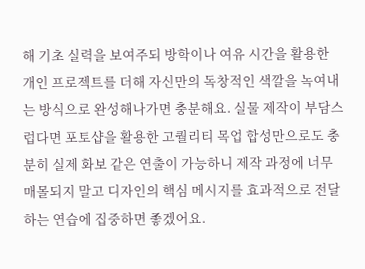해 기초 실력을 보여주되 방학이나 여유 시간을 활용한 개인 프로젝트를 더해 자신만의 독창적인 색깔을 녹여내는 방식으로 완성해나가면 충분해요. 실물 제작이 부담스럽다면 포토샵을 활용한 고퀄리티 목업 합성만으로도 충분히 실제 화보 같은 연출이 가능하니 제작 과정에 너무 매몰되지 말고 디자인의 핵심 메시지를 효과적으로 전달하는 연습에 집중하면 좋겠어요.